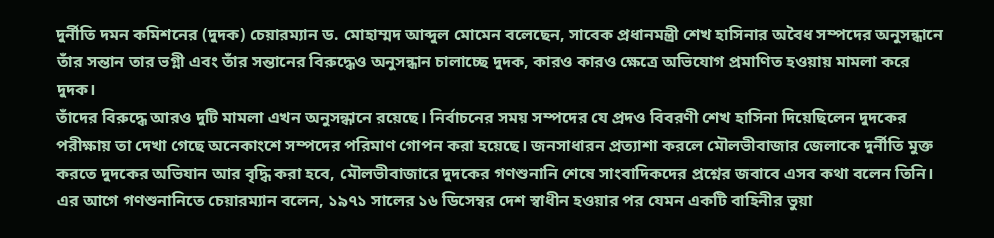দুর্নীতি দমন কমিশনের (দুদক) চেয়ারম্যান ড. মোহাম্মদ আব্দুল মোমেন বলেছেন, সাবেক প্রধানমন্ত্রী শেখ হাসিনার অবৈধ সম্পদের অনুসন্ধানে তাঁর সন্তান তার ভগ্নী এবং তাঁর সন্তানের বিরুদ্ধেও অনুসন্ধান চালাচ্ছে দুদক, কারও কারও ক্ষেত্রে অভিযোগ প্রমাণিত হওয়ায় মামলা করে দুদক।
তাঁদের বিরুদ্ধে আরও দুটি মামলা এখন অনুসন্ধানে রয়েছে। নির্বাচনের সময় সম্পদের যে প্রদও বিবরণী শেখ হাসিনা দিয়েছিলেন দুদকের পরীক্ষায় তা দেখা গেছে অনেকাংশে সম্পদের পরিমাণ গোপন করা হয়েছে। জনসাধারন প্রত্যাশা করলে মৌলভীবাজার জেলাকে দুর্নীতি মুক্ত করতে দুদকের অভিযান আর বৃদ্ধি করা হবে, মৌলভীবাজারে দুদকের গণশুনানি শেষে সাংবাদিকদের প্রশ্নের জবাবে এসব কথা বলেন তিনি।
এর আগে গণশুনানিতে চেয়ারম্যান বলেন, ১৯৭১ সালের ১৬ ডিসেম্বর দেশ স্বাধীন হওয়ার পর যেমন একটি বাহিনীর ভুয়া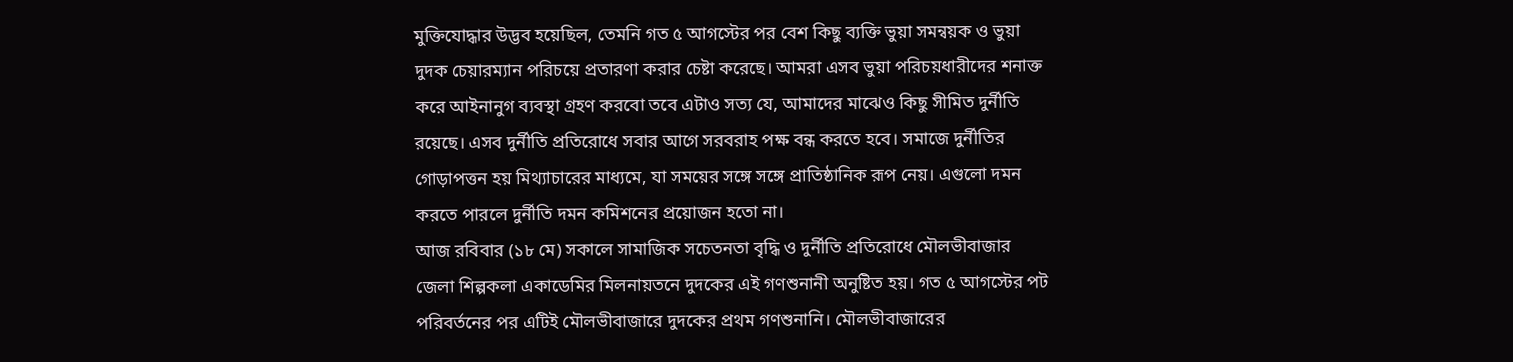মুক্তিযোদ্ধার উদ্ভব হয়েছিল, তেমনি গত ৫ আগস্টের পর বেশ কিছু ব্যক্তি ভুয়া সমন্বয়ক ও ভুয়া দুদক চেয়ারম্যান পরিচয়ে প্রতারণা করার চেষ্টা করেছে। আমরা এসব ভুয়া পরিচয়ধারীদের শনাক্ত করে আইনানুগ ব্যবস্থা গ্রহণ করবো তবে এটাও সত্য যে, আমাদের মাঝেও কিছু সীমিত দুর্নীতি রয়েছে। এসব দুর্নীতি প্রতিরোধে সবার আগে সরবরাহ পক্ষ বন্ধ করতে হবে। সমাজে দুর্নীতির গোড়াপত্তন হয় মিথ্যাচারের মাধ্যমে, যা সময়ের সঙ্গে সঙ্গে প্রাতিষ্ঠানিক রূপ নেয়। এগুলো দমন করতে পারলে দুর্নীতি দমন কমিশনের প্রয়োজন হতো না।
আজ রবিবার (১৮ মে) সকালে সামাজিক সচেতনতা বৃদ্ধি ও দুর্নীতি প্রতিরোধে মৌলভীবাজার জেলা শিল্পকলা একাডেমির মিলনায়তনে দুদকের এই গণশুনানী অনুষ্টিত হয়। গত ৫ আগস্টের পট পরিবর্তনের পর এটিই মৌলভীবাজারে দুদকের প্রথম গণশুনানি। মৌলভীবাজারের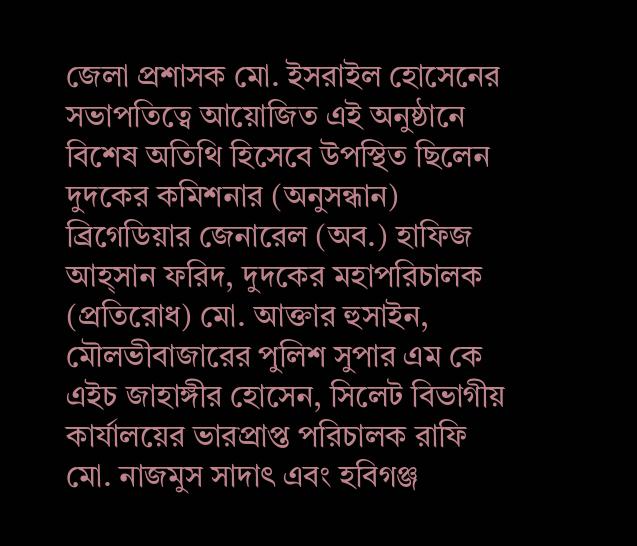জেলা প্রশাসক মো. ইসরাইল হোসেনের সভাপতিত্বে আয়োজিত এই অনুষ্ঠানে বিশেষ অতিথি হিসেবে উপস্থিত ছিলেন দুদকের কমিশনার (অনুসন্ধান) ব্রিগেডিয়ার জেনারেল (অব.) হাফিজ আহ্সান ফরিদ, দুদকের মহাপরিচালক (প্রতিরোধ) মো. আক্তার হুসাইন, মৌলভীবাজারের পুলিশ সুপার এম কে এইচ জাহাঙ্গীর হোসেন, সিলেট বিভাগীয় কার্যালয়ের ভারপ্রাপ্ত পরিচালক রাফি মো. নাজমুস সাদাৎ এবং হবিগঞ্জ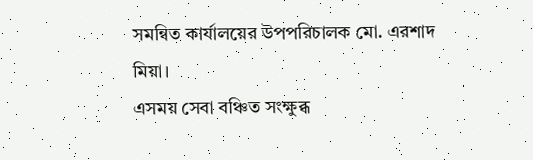সমন্বিত কার্যালয়ের উপপরিচালক মো. এরশাদ মিয়া।
এসময় সেবা বঞ্চিত সংক্ষুব্ধ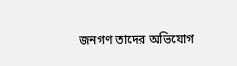জনগণ তাদের অভিযোগ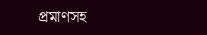প্রমাণসহ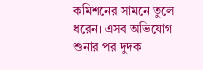কমিশনের সামনে তুলে ধরেন। এসব অভিযোগ শুনার পর দুদক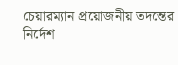চেয়ারম্যান প্রয়োজনীয় তদন্তের নির্দেশ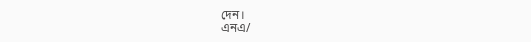দেন।
এনএ/